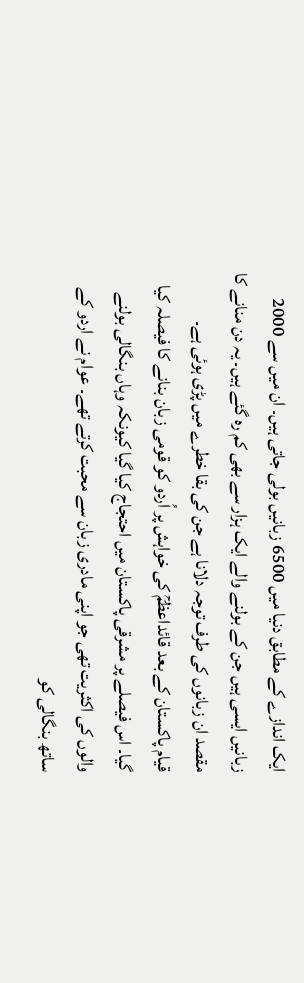ایک اندازے کے مطابق دنیا میں 6500 زبانیں بولی جاتی ہیں۔ ان میں سے 2000 زبانیں ایسی ہیں جن کے بولنے والے ایک ہزار سے بھی کم رہ گئے ہیں۔ یہ دن منانے کا مقصد ان زبانوں کی طرف توجہ دلانا ہے جن کی بقا خطرے میں پڑی ہوئی ہے۔
قیام پاکستان کے بعد قائداعظمؒ کی خواہش پر اُردو کو قومی زبان بنانے کا فیصلہ کیا گیا۔ اس فیصلے پر مشرقی پاکستان میں احتجاج کیا گیا کیونکہ وہاں بنگالی بولنے والوں کی اکثریت تھی جو اپنی مادری زبان سے محبت کرتے تھے۔ عوام نے اردو کے ساتھ بنگالی کو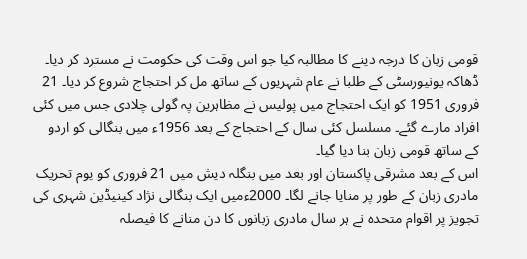قومی زبان کا درجہ دینے کا مطالبہ کیا جو اس وقت کی حکومت نے مسترد کر دیا۔
ڈھاکہ یونیورسٹی کے طلبا نے عام شہریوں کے ساتھ مل کر احتجاج شروع کر دیا۔ 21 فروری 1951 کو ایک احتجاج میں پولیس نے مظاہرین پہ گولی چلادی جس میں کئی افراد مارے گئے۔ مسلسل کئی سال کے احتجاج کے بعد 1956ء میں بنگالی کو اردو کے ساتھ قومی زبان بنا دیا گیا۔
اس کے بعد مشرقی پاکستان اور بعد میں بنگلہ دیش میں 21 فروری کو یوم تحریک مادری زبان کے طور پر منایا جانے لگا۔ 2000ءمیں ایک بنگالی نژاد کینیڈین شہری کی تجویز پر اقوام متحدہ نے ہر سال مادری زبانوں کا دن منانے کا فیصلہ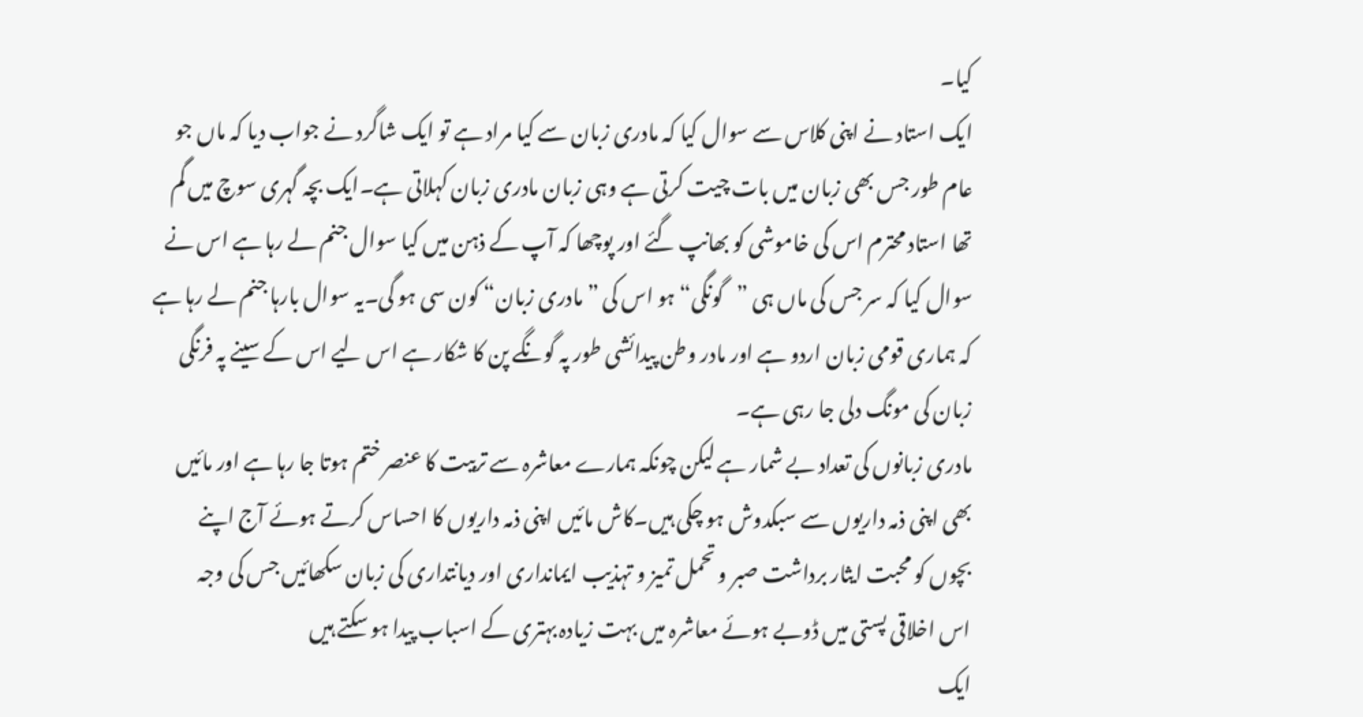کیا۔
ایک استاد نے اپنی کلاس سے سوال کیا کہ مادری زبان سے کیا مراد ہے تو ایک شاگرد نے جواب دیا کہ ماں جو عام طور جس بھی زبان میں بات چیت کرتی ہے وہی زبان مادری زبان کہلاتی ہے۔ایک بچہ گہری سوچ میں گم تھا استاد محترم اس کی خاموشی کو بھانپ گئے اور پوچھا کہ آپ کے ذہن میں کیا سوال جنم لے رہا ہے اس نے سوال کیا کہ سر جس کی ماں ہی ”گونگی“ ہو اس کی ”مادری زبان“ کون سی ہو گی۔یہ سوال بارہا جنم لے رہا ہے کہ ہماری قومی زبان اردو ہے اور مادر وطن پیدائشی طور پہ گونگے پن کا شکار ہے اس لیے اس کے سینے پہ فرنگی زبان کی مونگ دلی جا رہی ہے۔
مادری زبانوں کی تعداد بے شمار ہے لیکن چونکہ ہمارے معاشرہ سے تربیت کا عنصر ختم ہوتا جا رہا ہے اور مائیں بھی اپنی ذمہ داریوں سے سبکدوش ہو چکی ہیں۔کاش مائیں اپنی ذمہ داریوں کا احساس کرتے ہوئے آج اپنے بچوں کو محبت ایثار برداشت صبر و تحمل تمیز و تہذیب ایمانداری اور دیانتداری کی زبان سکھائیں جس کی وجہ اس اخلاقی پستی میں ڈوبے ہوئے معاشرہ میں بہت زیادہ بہتری کے اسباب پیدا ہو سکتے ہیں
ایک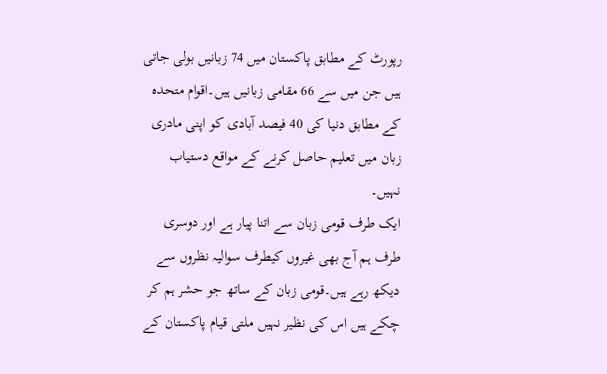رپورٹ کے مطابق پاکستان میں 74 زبانیں بولی جاتی ہیں جن میں سے 66 مقامی زبانیں ہیں۔اقوام متحدہ کے مطابق دنیا کی 40 فیصد آبادی کو اپنی مادری زبان میں تعلیم حاصل کرنے کے مواقع دستیاب نہیں۔
ایک طرف قومی زبان سے اتنا پیار ہے اور دوسری طرف ہم آج بھی غیروں کیطرف سوالیہ نظروں سے دیکھ رہے ہیں۔قومی زبان کے ساتھ جو حشر ہم کر چکے ہیں اس کی نظیر نہیں ملتی قیام پاکستان کے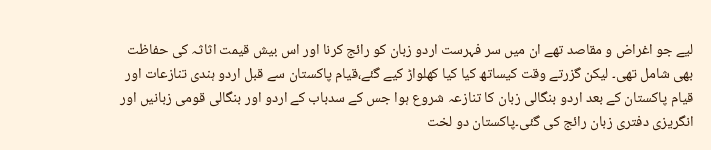لیے جو اغراض و مقاصد تھے ان میں سر فہرست اردو زبان کو رائج کرنا اور اس بیش قیمت اثاثہ کی حفاظت بھی شامل تھی۔ لیکن گزرتے وقت کیساتھ کیا کیا کھلواڑ کیے گئے،قیام پاکستان سے قبل اردو ہندی تنازعات اور قیام پاکستان کے بعد اردو بنگالی زبان کا تنازعہ شروع ہوا جس کے سدباب کے اردو اور بنگالی قومی زبانیں اور انگریزی دفتری زبان رائج کی گئی۔پاکستان دو لخت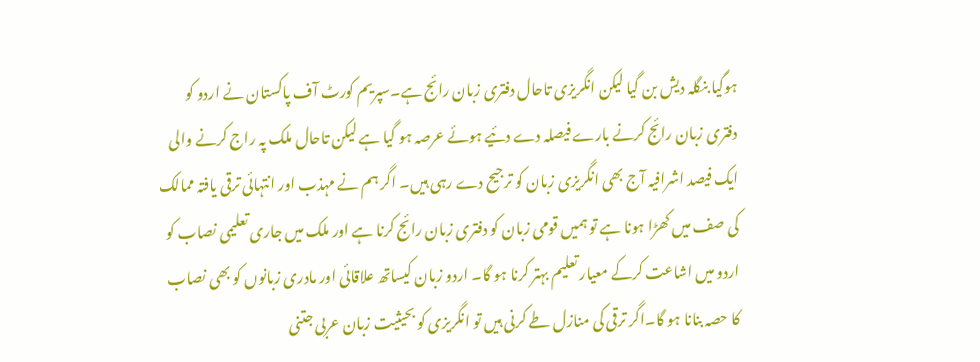ہوگیا بنگلہ دیش بن گیا لیکن انگریزی تاحال دفتری زبان رائج ہے۔سپریم کورٹ آف پاکستان نے اردو کو دفتری زبان رائج کرنے بارے فیصلہ دے دئیے ہوئے عرصہ ہو گیا ہے لیکن تاحال ملک پہ راج کرنے والی ایک فیصد اشرافیہ آج بھی انگریزی زبان کو ترجیح دے رہی ہیں۔ اگر ہم نے مہذب اور انتہائی ترقی یافتہ ممالک کی صف میں کھڑا ہونا ہے تو ہمیں قومی زبان کو دفتری زبان رائج کرنا ہے اور ملک میں جاری تعلیمی نصاب کو اردو میں اشاعت کرکے معیار تعلیم بہتر کرنا ہو گا۔ اردو زبان کیساتھ علاقائی اور مادری زبانوں کو بھی نصاب کا حصہ بنانا ہو گا۔اگر ترقی کی منازل طے کرنی ہیں تو انگریزی کو بحیثیت زبان عربی جتنی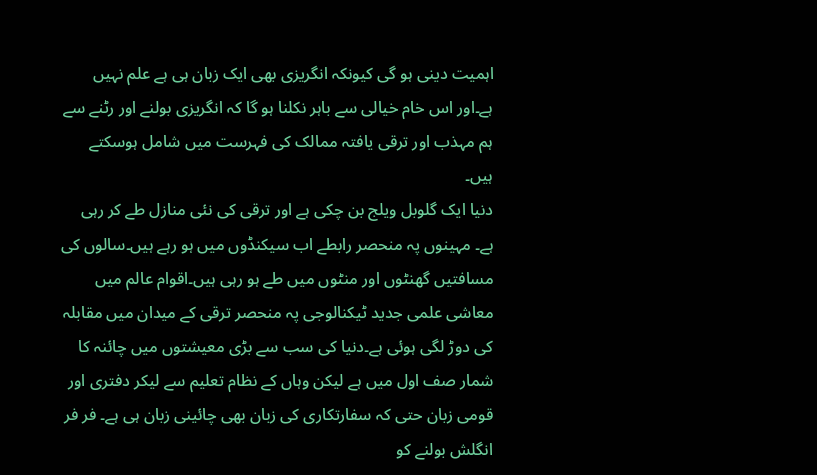اہمیت دینی ہو گی کیونکہ انگریزی بھی ایک زبان ہی ہے علم نہیں ہے۔اور اس خام خیالی سے باہر نکلنا ہو گا کہ انگریزی بولنے اور رٹنے سے ہم مہذب اور ترقی یافتہ ممالک کی فہرست میں شامل ہوسکتے ہیں۔
دنیا ایک گلوبل ویلج بن چکی ہے اور ترقی کی نئی منازل طے کر رہی ہے۔ مہینوں پہ منحصر رابطے اب سیکنڈوں میں ہو رہے ہیں۔سالوں کی مسافتیں گھنٹوں اور منٹوں میں طے ہو رہی ہیں۔اقوام عالم میں معاشی علمی جدید ٹیکنالوجی پہ منحصر ترقی کے میدان میں مقابلہ کی دوڑ لگی ہوئی ہے۔دنیا کی سب سے بڑی معیشتوں میں چائنہ کا شمار صف اول میں ہے لیکن وہاں کے نظام تعلیم سے لیکر دفتری اور قومی زبان حتی کہ سفارتکاری کی زبان بھی چائینی زبان ہی ہے۔ فر فر انگلش بولنے کو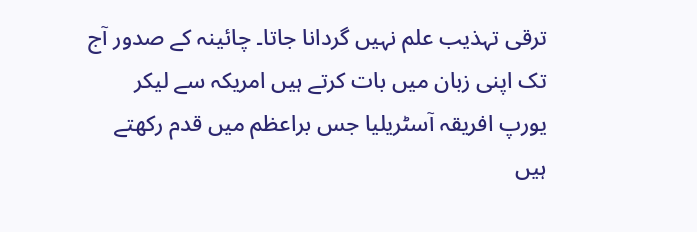ترقی تہذیب علم نہیں گردانا جاتا۔ چائینہ کے صدور آج تک اپنی زبان میں بات کرتے ہیں امریکہ سے لیکر یورپ افریقہ آسٹریلیا جس براعظم میں قدم رکھتے ہیں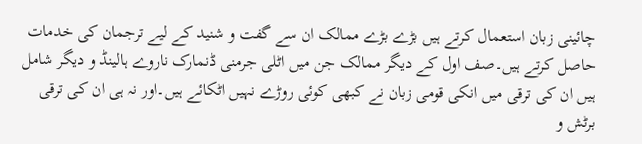چائینی زبان استعمال کرتے ہیں بڑے بڑے ممالک ان سے گفت و شنید کے لیے ترجمان کی خدمات حاصل کرتے ہیں۔صف اول کے دیگر ممالک جن میں اٹلی جرمنی ڈنمارک ناروے ہالینڈ و دیگر شامل ہیں ان کی ترقی میں انکی قومی زبان نے کبھی کوئی روڑے نہیں اٹکائے ہیں۔اور نہ ہی ان کی ترقی برٹش و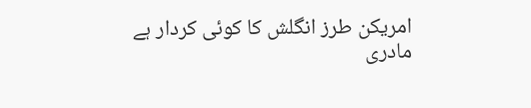امریکن طرز انگلش کا کوئی کردار ہے
مادری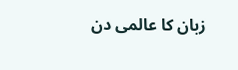زبان کا عالمی دن